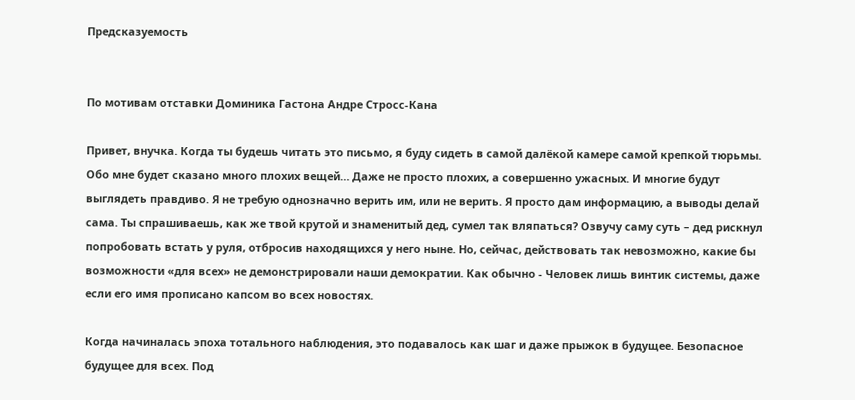Предсказуемость


По мотивам отставки Доминика Гастона Андре Стросс-Кана

Привет, внучка. Когда ты будешь читать это письмо, я буду сидеть в самой далёкой камере самой крепкой тюрьмы. Обо мне будет сказано много плохих вещей… Даже не просто плохих, а совершенно ужасных. И многие будут выглядеть правдиво. Я не требую однозначно верить им, или не верить. Я просто дам информацию, а выводы делай сама. Ты спрашиваешь, как же твой крутой и знаменитый дед, сумел так вляпаться? Озвучу саму суть – дед рискнул попробовать встать у руля, отбросив находящихся у него ныне. Но, сейчас, действовать так невозможно, какие бы возможности «для всех» не демонстрировали наши демократии. Как обычно - Человек лишь винтик системы, даже если его имя прописано капсом во всех новостях.

Когда начиналась эпоха тотального наблюдения, это подавалось как шаг и даже прыжок в будущее. Безопасное будущее для всех. Под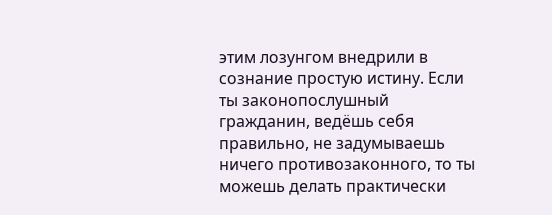этим лозунгом внедрили в сознание простую истину. Если ты законопослушный гражданин, ведёшь себя правильно, не задумываешь ничего противозаконного, то ты можешь делать практически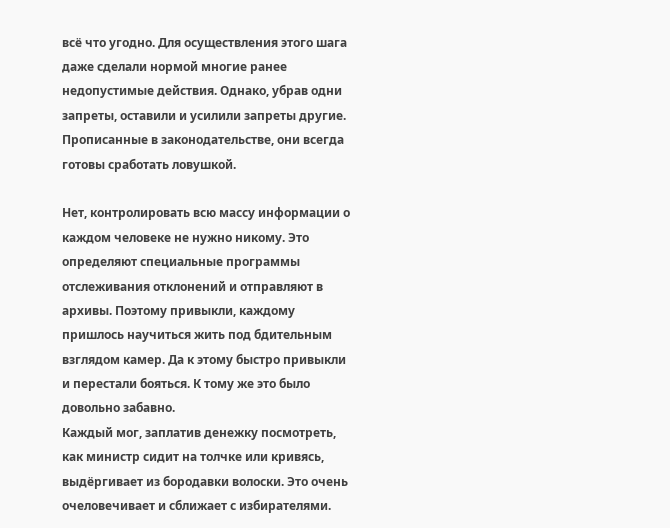всё что угодно. Для осуществления этого шага даже сделали нормой многие ранее недопустимые действия. Однако, убрав одни запреты, оставили и усилили запреты другие. Прописанные в законодательстве, они всегда готовы сработать ловушкой.

Нет, контролировать всю массу информации о каждом человеке не нужно никому. Это определяют специальные программы отслеживания отклонений и отправляют в архивы. Поэтому привыкли, каждому пришлось научиться жить под бдительным взглядом камер. Да к этому быстро привыкли и перестали бояться. К тому же это было довольно забавно.
Каждый мог, заплатив денежку посмотреть, как министр сидит на толчке или кривясь, выдёргивает из бородавки волоски. Это очень очеловечивает и сближает с избирателями.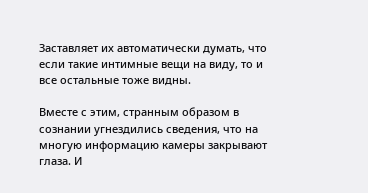Заставляет их автоматически думать, что если такие интимные вещи на виду, то и все остальные тоже видны.

Вместе с этим, странным образом в сознании угнездились сведения, что на многую информацию камеры закрывают глаза. И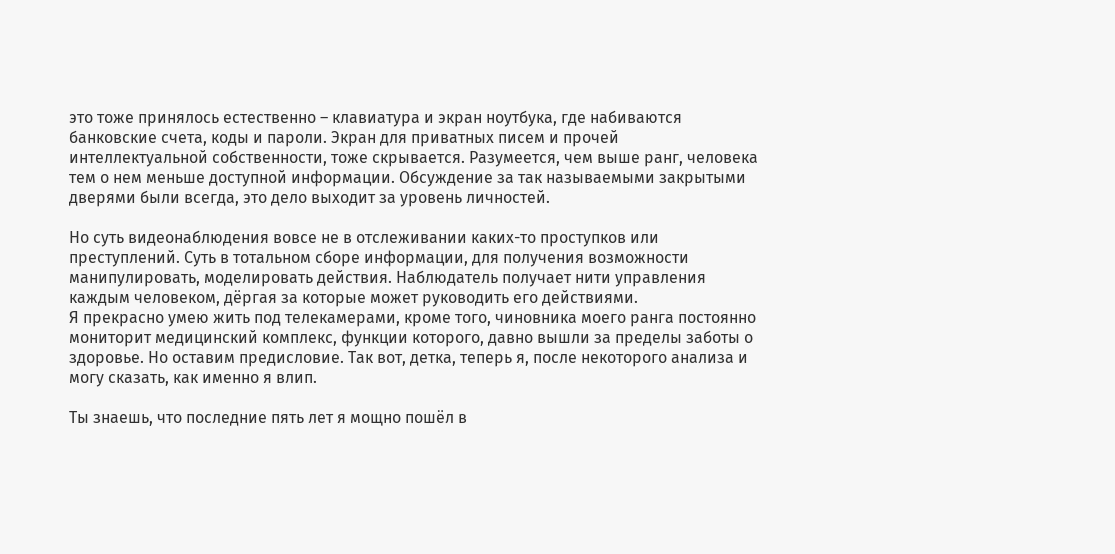это тоже принялось естественно – клавиатура и экран ноутбука, где набиваются банковские счета, коды и пароли. Экран для приватных писем и прочей интеллектуальной собственности, тоже скрывается. Разумеется, чем выше ранг, человека тем о нем меньше доступной информации. Обсуждение за так называемыми закрытыми дверями были всегда, это дело выходит за уровень личностей.

Но суть видеонаблюдения вовсе не в отслеживании каких-то проступков или преступлений. Суть в тотальном сборе информации, для получения возможности манипулировать, моделировать действия. Наблюдатель получает нити управления каждым человеком, дёргая за которые может руководить его действиями.
Я прекрасно умею жить под телекамерами, кроме того, чиновника моего ранга постоянно мониторит медицинский комплекс, функции которого, давно вышли за пределы заботы о здоровье. Но оставим предисловие. Так вот, детка, теперь я, после некоторого анализа и могу сказать, как именно я влип.

Ты знаешь, что последние пять лет я мощно пошёл в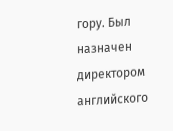гору. Был назначен директором английского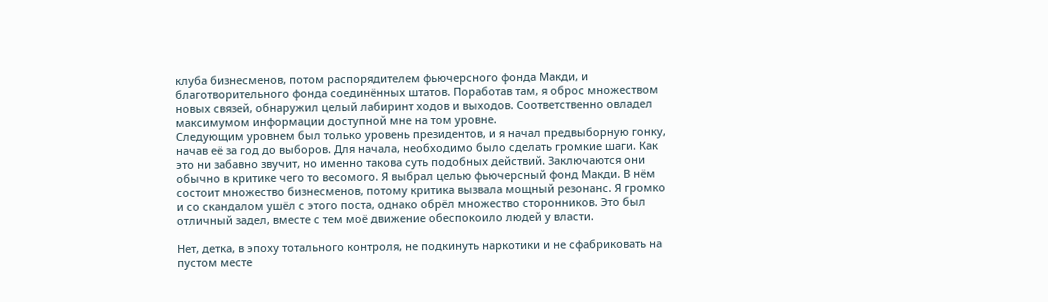клуба бизнесменов, потом распорядителем фьючерсного фонда Макди, и благотворительного фонда соединённых штатов. Поработав там, я оброс множеством новых связей, обнаружил целый лабиринт ходов и выходов. Соответственно овладел максимумом информации доступной мне на том уровне.
Следующим уровнем был только уровень президентов, и я начал предвыборную гонку, начав её за год до выборов. Для начала, необходимо было сделать громкие шаги. Как это ни забавно звучит, но именно такова суть подобных действий. Заключаются они обычно в критике чего то весомого. Я выбрал целью фьючерсный фонд Макди. В нём состоит множество бизнесменов, потому критика вызвала мощный резонанс. Я громко и со скандалом ушёл с этого поста, однако обрёл множество сторонников. Это был отличный задел, вместе с тем моё движение обеспокоило людей у власти.

Нет, детка, в эпоху тотального контроля, не подкинуть наркотики и не сфабриковать на пустом месте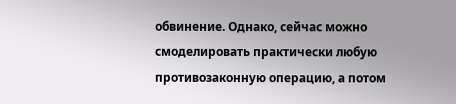обвинение. Однако, сейчас можно смоделировать практически любую противозаконную операцию, а потом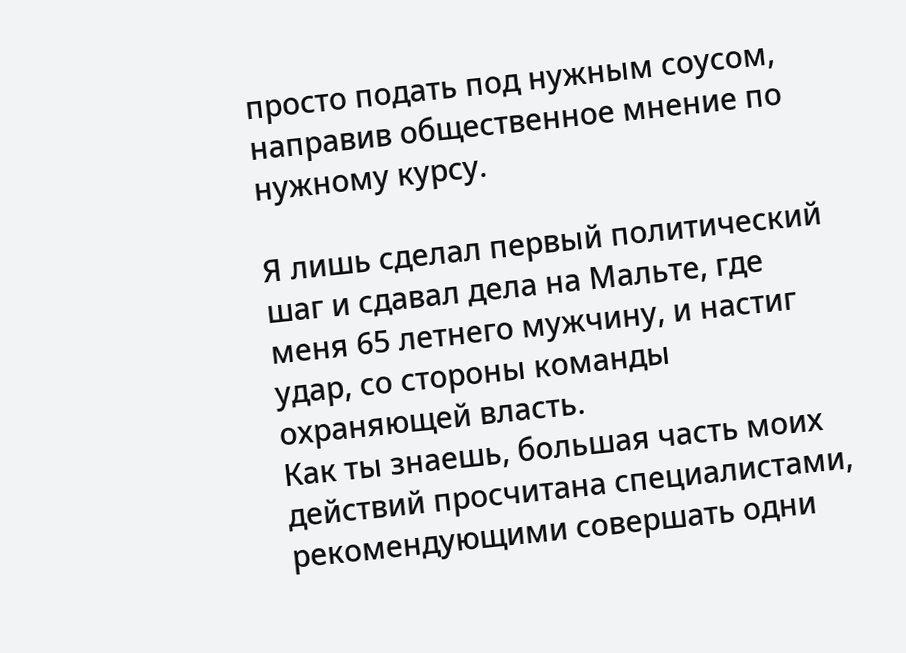просто подать под нужным соусом, направив общественное мнение по нужному курсу.

Я лишь сделал первый политический шаг и сдавал дела на Мальте, где меня 65 летнего мужчину, и настиг удар, со стороны команды охраняющей власть.
Как ты знаешь, большая часть моих действий просчитана специалистами, рекомендующими совершать одни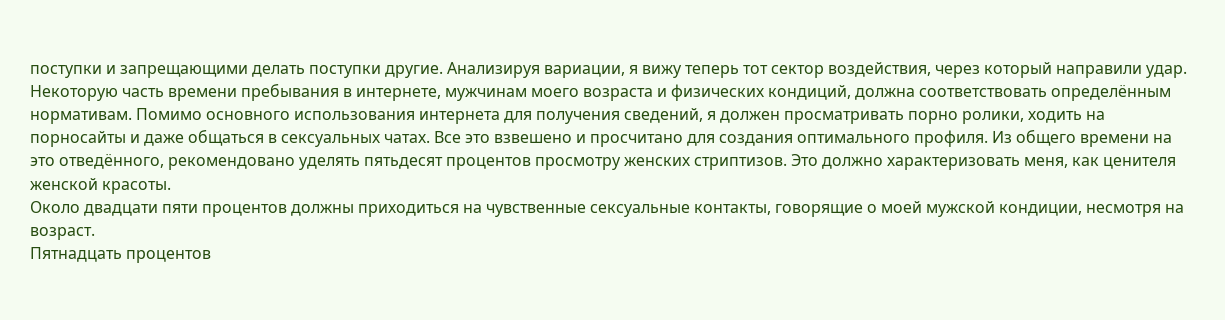поступки и запрещающими делать поступки другие. Анализируя вариации, я вижу теперь тот сектор воздействия, через который направили удар.
Некоторую часть времени пребывания в интернете, мужчинам моего возраста и физических кондиций, должна соответствовать определённым нормативам. Помимо основного использования интернета для получения сведений, я должен просматривать порно ролики, ходить на порносайты и даже общаться в сексуальных чатах. Все это взвешено и просчитано для создания оптимального профиля. Из общего времени на это отведённого, рекомендовано уделять пятьдесят процентов просмотру женских стриптизов. Это должно характеризовать меня, как ценителя женской красоты.
Около двадцати пяти процентов должны приходиться на чувственные сексуальные контакты, говорящие о моей мужской кондиции, несмотря на возраст.
Пятнадцать процентов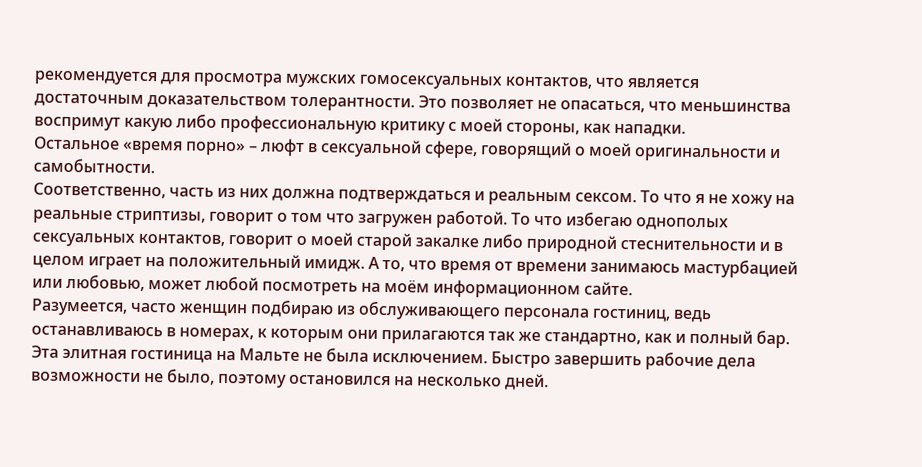рекомендуется для просмотра мужских гомосексуальных контактов, что является достаточным доказательством толерантности. Это позволяет не опасаться, что меньшинства воспримут какую либо профессиональную критику с моей стороны, как нападки.
Остальное «время порно» – люфт в сексуальной сфере, говорящий о моей оригинальности и самобытности.
Соответственно, часть из них должна подтверждаться и реальным сексом. То что я не хожу на реальные стриптизы, говорит о том что загружен работой. То что избегаю однополых сексуальных контактов, говорит о моей старой закалке либо природной стеснительности и в целом играет на положительный имидж. А то, что время от времени занимаюсь мастурбацией или любовью, может любой посмотреть на моём информационном сайте.
Разумеется, часто женщин подбираю из обслуживающего персонала гостиниц, ведь останавливаюсь в номерах, к которым они прилагаются так же стандартно, как и полный бар. Эта элитная гостиница на Мальте не была исключением. Быстро завершить рабочие дела возможности не было, поэтому остановился на несколько дней.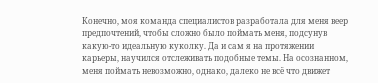Конечно, моя команда специалистов разработала для меня веер предпочтений, чтобы сложно было поймать меня, подсунув какую-то идеальную куколку. Да и сам я на протяжении карьеры, научился отслеживать подобные темы. На осознанном, меня поймать невозможно, однако, далеко не всё что движет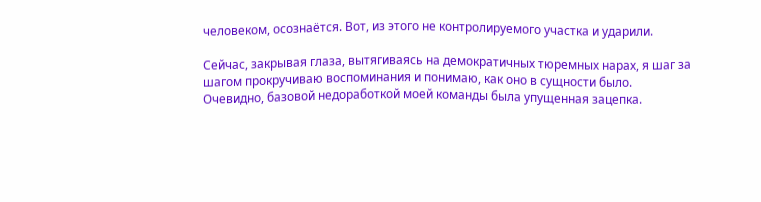человеком, осознаётся. Вот, из этого не контролируемого участка и ударили.

Сейчас, закрывая глаза, вытягиваясь на демократичных тюремных нарах, я шаг за шагом прокручиваю воспоминания и понимаю, как оно в сущности было.
Очевидно, базовой недоработкой моей команды была упущенная зацепка.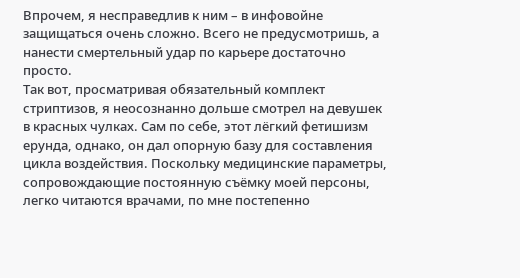Впрочем, я несправедлив к ним – в инфовойне защищаться очень сложно. Всего не предусмотришь, а нанести смертельный удар по карьере достаточно просто.
Так вот, просматривая обязательный комплект стриптизов, я неосознанно дольше смотрел на девушек в красных чулках. Сам по себе, этот лёгкий фетишизм ерунда, однако, он дал опорную базу для составления цикла воздействия. Поскольку медицинские параметры, сопровождающие постоянную съёмку моей персоны, легко читаются врачами, по мне постепенно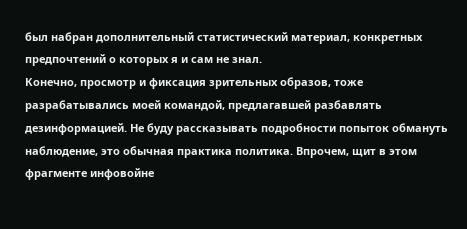был набран дополнительный статистический материал, конкретных предпочтений о которых я и сам не знал.
Конечно, просмотр и фиксация зрительных образов, тоже разрабатывались моей командой, предлагавшей разбавлять дезинформацией. Не буду рассказывать подробности попыток обмануть наблюдение, это обычная практика политика. Впрочем, щит в этом фрагменте инфовойне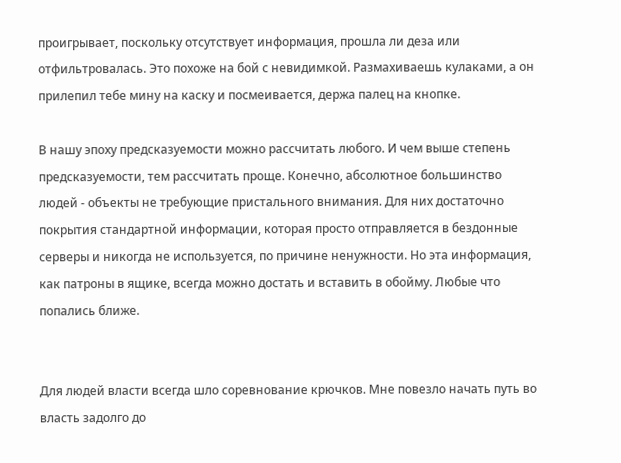проигрывает, поскольку отсутствует информация, прошла ли деза или отфильтровалась. Это похоже на бой с невидимкой. Размахиваешь кулаками, а он прилепил тебе мину на каску и посмеивается, держа палец на кнопке.

В нашу эпоху предсказуемости можно рассчитать любого. И чем выше степень предсказуемости, тем рассчитать проще. Конечно, абсолютное большинство людей - объекты не требующие пристального внимания. Для них достаточно покрытия стандартной информации, которая просто отправляется в бездонные серверы и никогда не используется, по причине ненужности. Но эта информация, как патроны в ящике, всегда можно достать и вставить в обойму. Любые что попались ближе.


Для людей власти всегда шло соревнование крючков. Мне повезло начать путь во власть задолго до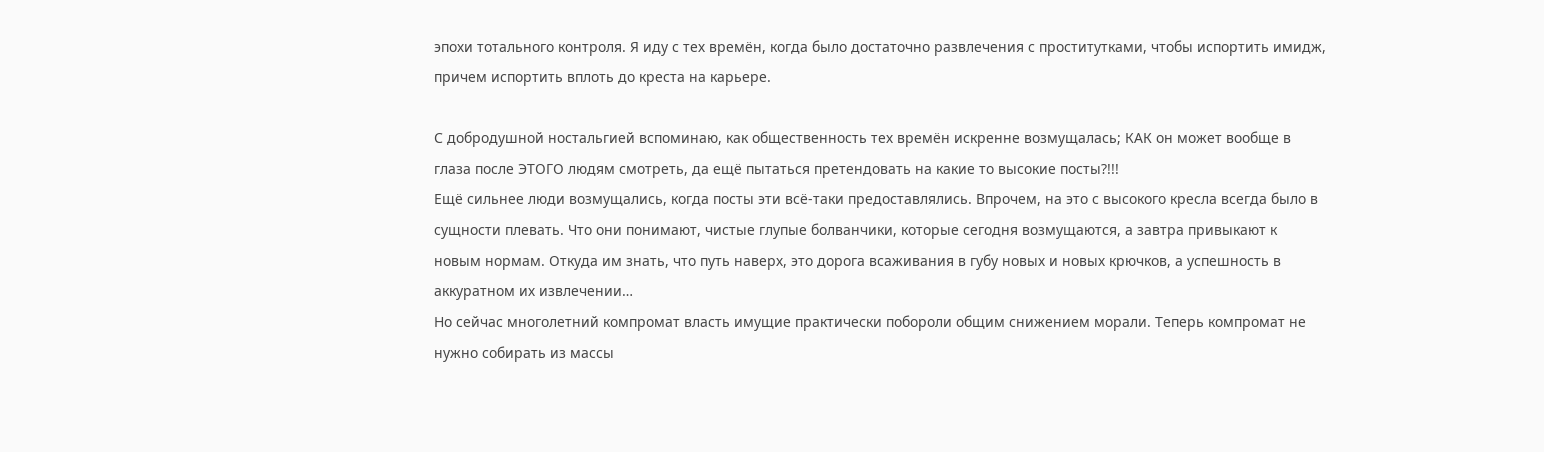эпохи тотального контроля. Я иду с тех времён, когда было достаточно развлечения с проститутками, чтобы испортить имидж, причем испортить вплоть до креста на карьере.

С добродушной ностальгией вспоминаю, как общественность тех времён искренне возмущалась; КАК он может вообще в глаза после ЭТОГО людям смотреть, да ещё пытаться претендовать на какие то высокие посты?!!!
Ещё сильнее люди возмущались, когда посты эти всё-таки предоставлялись. Впрочем, на это с высокого кресла всегда было в сущности плевать. Что они понимают, чистые глупые болванчики, которые сегодня возмущаются, а завтра привыкают к новым нормам. Откуда им знать, что путь наверх, это дорога всаживания в губу новых и новых крючков, а успешность в аккуратном их извлечении…
Но сейчас многолетний компромат власть имущие практически побороли общим снижением морали. Теперь компромат не нужно собирать из массы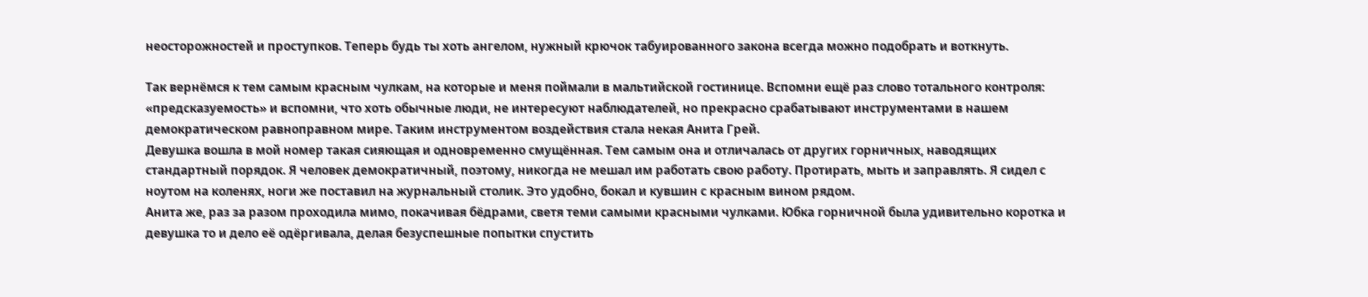неосторожностей и проступков. Теперь будь ты хоть ангелом, нужный крючок табуированного закона всегда можно подобрать и воткнуть.

Так вернёмся к тем самым красным чулкам, на которые и меня поймали в мальтийской гостинице. Вспомни ещё раз слово тотального контроля: «предсказуемость» и вспомни, что хоть обычные люди, не интересуют наблюдателей, но прекрасно срабатывают инструментами в нашем демократическом равноправном мире. Таким инструментом воздействия стала некая Анита Грей.
Девушка вошла в мой номер такая сияющая и одновременно смущённая. Тем самым она и отличалась от других горничных, наводящих стандартный порядок. Я человек демократичный, поэтому, никогда не мешал им работать свою работу. Протирать, мыть и заправлять. Я сидел с ноутом на коленях, ноги же поставил на журнальный столик. Это удобно, бокал и кувшин с красным вином рядом.
Анита же, раз за разом проходила мимо, покачивая бёдрами, светя теми самыми красными чулками. Юбка горничной была удивительно коротка и девушка то и дело её одёргивала, делая безуспешные попытки спустить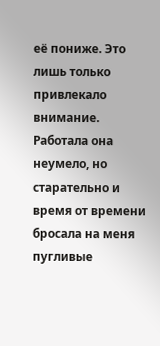её пониже. Это лишь только привлекало внимание.
Работала она неумело, но старательно и время от времени бросала на меня пугливые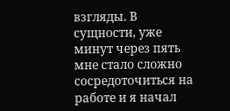взгляды. В сущности, уже минут через пять мне стало сложно сосредоточиться на работе и я начал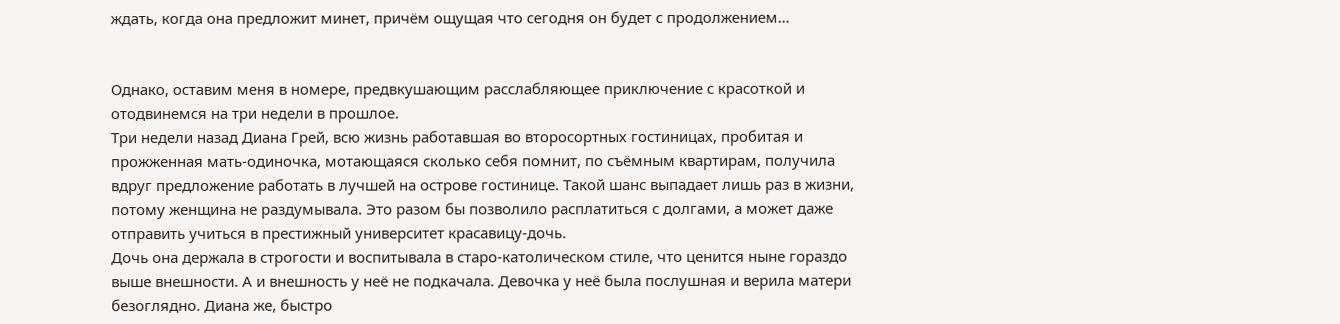ждать, когда она предложит минет, причём ощущая что сегодня он будет с продолжением…


Однако, оставим меня в номере, предвкушающим расслабляющее приключение с красоткой и отодвинемся на три недели в прошлое.
Три недели назад Диана Грей, всю жизнь работавшая во второсортных гостиницах, пробитая и прожженная мать-одиночка, мотающаяся сколько себя помнит, по съёмным квартирам, получила вдруг предложение работать в лучшей на острове гостинице. Такой шанс выпадает лишь раз в жизни, потому женщина не раздумывала. Это разом бы позволило расплатиться с долгами, а может даже отправить учиться в престижный университет красавицу-дочь.
Дочь она держала в строгости и воспитывала в старо-католическом стиле, что ценится ныне гораздо выше внешности. А и внешность у неё не подкачала. Девочка у неё была послушная и верила матери безоглядно. Диана же, быстро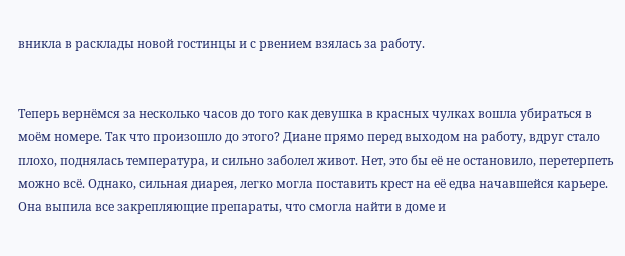вникла в расклады новой гостинцы и с рвением взялась за работу.


Теперь вернёмся за несколько часов до того как девушка в красных чулках вошла убираться в моём номере. Так что произошло до этого? Диане прямо перед выходом на работу, вдруг стало плохо, поднялась температура, и сильно заболел живот. Нет, это бы её не остановило, перетерпеть можно всё. Однако, сильная диарея, легко могла поставить крест на её едва начавшейся карьере.
Она выпила все закрепляющие препараты, что смогла найти в доме и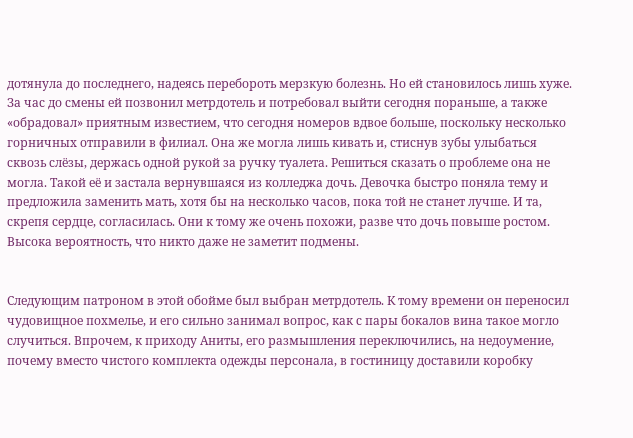дотянула до последнего, надеясь перебороть мерзкую болезнь. Но ей становилось лишь хуже. За час до смены ей позвонил метрдотель и потребовал выйти сегодня пораньше, а также «обрадовал» приятным известием, что сегодня номеров вдвое больше, поскольку несколько горничных отправили в филиал. Она же могла лишь кивать и, стиснув зубы улыбаться сквозь слёзы, держась одной рукой за ручку туалета. Решиться сказать о проблеме она не могла. Такой её и застала вернувшаяся из колледжа дочь. Девочка быстро поняла тему и предложила заменить мать, хотя бы на несколько часов, пока той не станет лучше. И та, скрепя сердце, согласилась. Они к тому же очень похожи, разве что дочь повыше ростом. Высока вероятность, что никто даже не заметит подмены.


Следующим патроном в этой обойме был выбран метрдотель. К тому времени он переносил чудовищное похмелье, и его сильно занимал вопрос, как с пары бокалов вина такое могло случиться. Впрочем, к приходу Аниты, его размышления переключились, на недоумение, почему вместо чистого комплекта одежды персонала, в гостиницу доставили коробку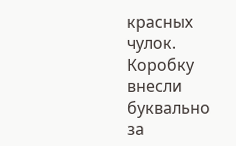красных чулок. Коробку внесли буквально за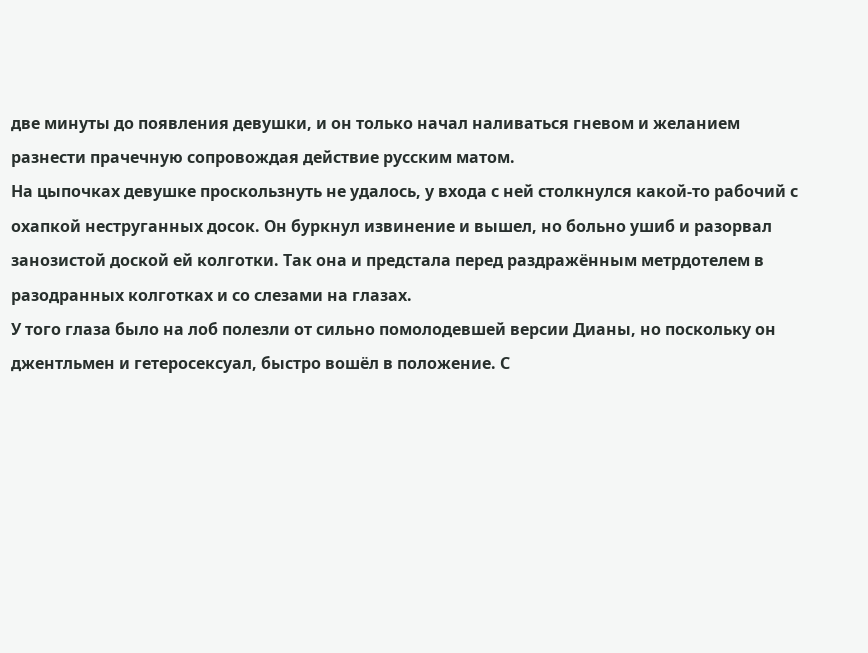две минуты до появления девушки, и он только начал наливаться гневом и желанием разнести прачечную сопровождая действие русским матом.
На цыпочках девушке проскользнуть не удалось, у входа с ней столкнулся какой-то рабочий с охапкой неструганных досок. Он буркнул извинение и вышел, но больно ушиб и разорвал занозистой доской ей колготки. Так она и предстала перед раздражённым метрдотелем в разодранных колготках и со слезами на глазах.
У того глаза было на лоб полезли от сильно помолодевшей версии Дианы, но поскольку он джентльмен и гетеросексуал, быстро вошёл в положение. С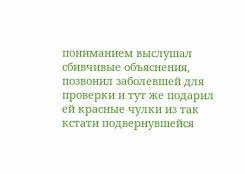пониманием выслушал сбивчивые объяснения, позвонил заболевшей для проверки и тут же подарил ей красные чулки из так кстати подвернувшейся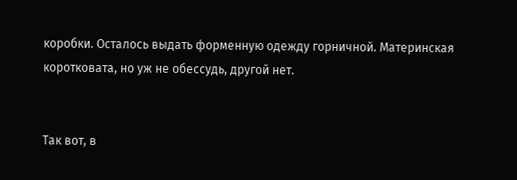коробки. Осталось выдать форменную одежду горничной. Материнская коротковата, но уж не обессудь, другой нет.


Так вот, в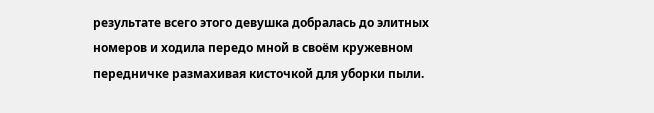результате всего этого девушка добралась до элитных номеров и ходила передо мной в своём кружевном передничке размахивая кисточкой для уборки пыли.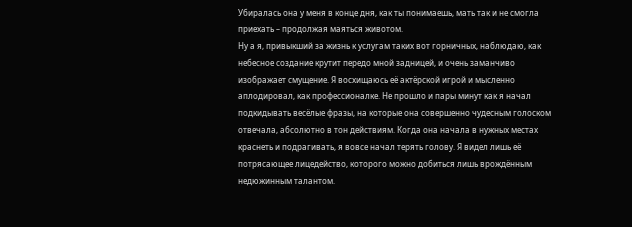Убиралась она у меня в конце дня, как ты понимаешь, мать так и не смогла приехать – продолжая маяться животом.
Ну а я, привыкший за жизнь к услугам таких вот горничных, наблюдаю, как небесное создание крутит передо мной задницей, и очень заманчиво изображает смущение. Я восхищаюсь её актёрской игрой и мысленно аплодировал, как профессионалке. Не прошло и пары минут как я начал подкидывать весёлые фразы, на которые она совершенно чудесным голоском отвечала, абсолютно в тон действиям. Когда она начала в нужных местах краснеть и подрагивать, я вовсе начал терять голову. Я видел лишь её потрясающее лицедейство, которого можно добиться лишь врождённым недюжинным талантом.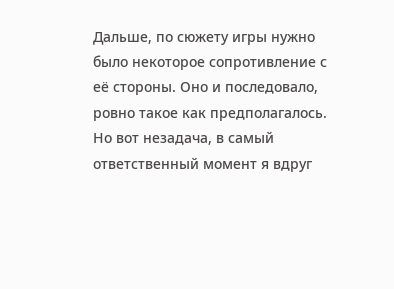Дальше, по сюжету игры нужно было некоторое сопротивление с её стороны. Оно и последовало, ровно такое как предполагалось. Но вот незадача, в самый ответственный момент я вдруг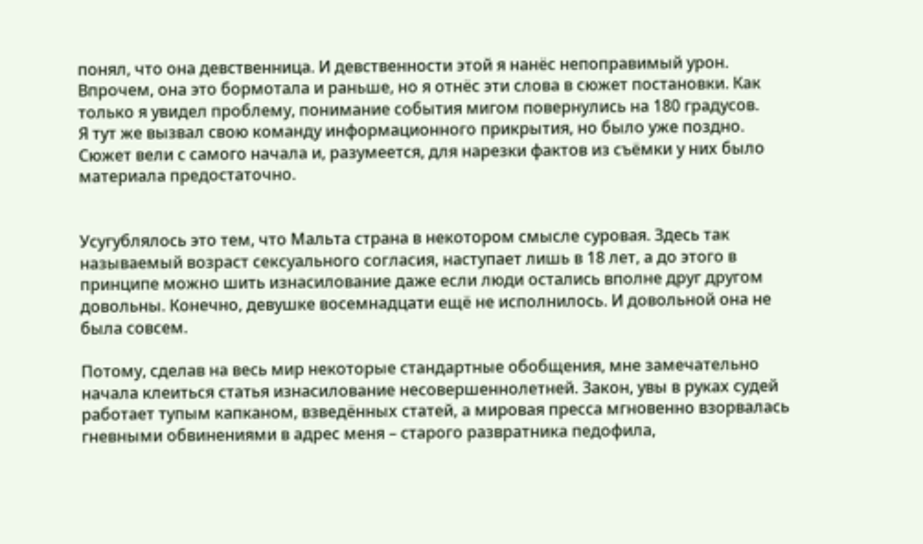понял, что она девственница. И девственности этой я нанёс непоправимый урон. Впрочем, она это бормотала и раньше, но я отнёс эти слова в сюжет постановки. Как только я увидел проблему, понимание события мигом повернулись на 180 градусов.
Я тут же вызвал свою команду информационного прикрытия, но было уже поздно. Сюжет вели с самого начала и, разумеется, для нарезки фактов из съёмки у них было материала предостаточно.


Усугублялось это тем, что Мальта страна в некотором смысле суровая. Здесь так называемый возраст сексуального согласия, наступает лишь в 18 лет, а до этого в принципе можно шить изнасилование даже если люди остались вполне друг другом довольны. Конечно, девушке восемнадцати ещё не исполнилось. И довольной она не была совсем.

Потому, сделав на весь мир некоторые стандартные обобщения, мне замечательно начала клеиться статья изнасилование несовершеннолетней. Закон, увы в руках судей работает тупым капканом, взведённых статей, а мировая пресса мгновенно взорвалась гневными обвинениями в адрес меня – старого развратника педофила,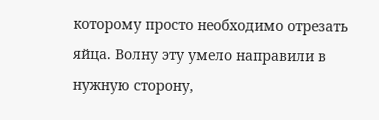которому просто необходимо отрезать яйца. Волну эту умело направили в нужную сторону,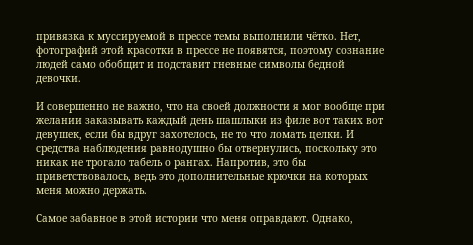привязка к муссируемой в прессе темы выполнили чётко. Нет, фотографий этой красотки в прессе не появятся, поэтому сознание людей само обобщит и подставит гневные символы бедной девочки.

И совершенно не важно, что на своей должности я мог вообще при желании заказывать каждый день шашлыки из филе вот таких вот девушек, если бы вдруг захотелось, не то что ломать целки. И средства наблюдения равнодушно бы отвернулись, поскольку это никак не трогало табель о рангах. Напротив, это бы приветствовалось, ведь это дополнительные крючки на которых меня можно держать.

Самое забавное в этой истории что меня оправдают. Однако,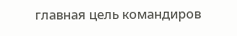главная цель командиров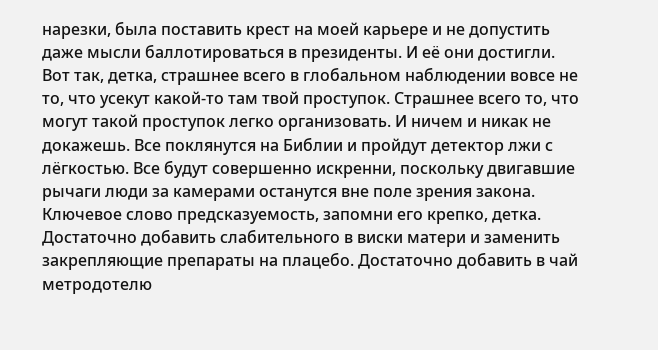нарезки, была поставить крест на моей карьере и не допустить даже мысли баллотироваться в президенты. И её они достигли.
Вот так, детка, страшнее всего в глобальном наблюдении вовсе не то, что усекут какой-то там твой проступок. Страшнее всего то, что могут такой проступок легко организовать. И ничем и никак не докажешь. Все поклянутся на Библии и пройдут детектор лжи с лёгкостью. Все будут совершенно искренни, поскольку двигавшие рычаги люди за камерами останутся вне поле зрения закона. Ключевое слово предсказуемость, запомни его крепко, детка.
Достаточно добавить слабительного в виски матери и заменить закрепляющие препараты на плацебо. Достаточно добавить в чай метродотелю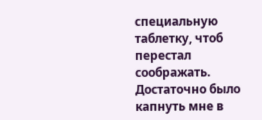специальную таблетку, чтоб перестал соображать. Достаточно было капнуть мне в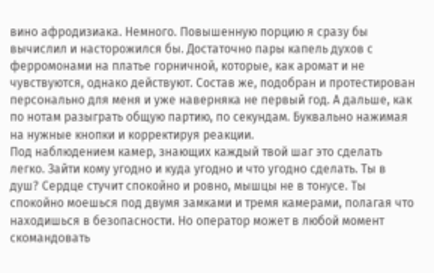вино афродизиака. Немного. Повышенную порцию я сразу бы вычислил и насторожился бы. Достаточно пары капель духов с ферромонами на платье горничной, которые, как аромат и не чувствуются, однако действуют. Состав же, подобран и протестирован персонально для меня и уже наверняка не первый год. А дальше, как по нотам разыграть общую партию, по секундам. Буквально нажимая на нужные кнопки и корректируя реакции.
Под наблюдением камер, знающих каждый твой шаг это сделать легко. Зайти кому угодно и куда угодно и что угодно сделать. Ты в душ? Сердце стучит спокойно и ровно, мышцы не в тонусе. Ты спокойно моешься под двумя замками и тремя камерами, полагая что находишься в безопасности. Но оператор может в любой момент скомандовать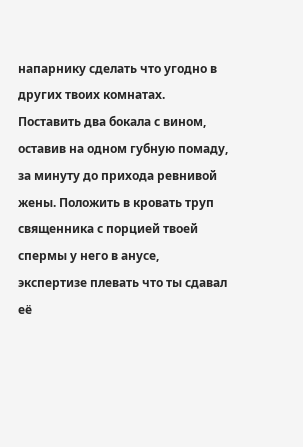напарнику сделать что угодно в других твоих комнатах.
Поставить два бокала с вином, оставив на одном губную помаду, за минуту до прихода ревнивой жены. Положить в кровать труп священника с порцией твоей спермы у него в анусе, экспертизе плевать что ты сдавал её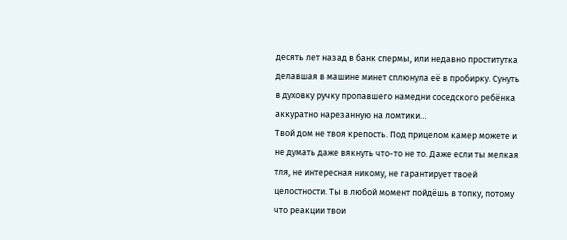десять лет назад в банк спермы, или недавно проститутка делавшая в машине минет сплюнула её в пробирку. Сунуть в духовку ручку пропавшего намедни соседского ребёнка аккуратно нарезанную на ломтики…
Твой дом не твоя крепость. Под прицелом камер можете и не думать даже вякнуть что-то не то. Даже если ты мелкая тля, не интересная никому, не гарантирует твоей целостности. Ты в любой момент пойдёшь в топку, потому что реакции твои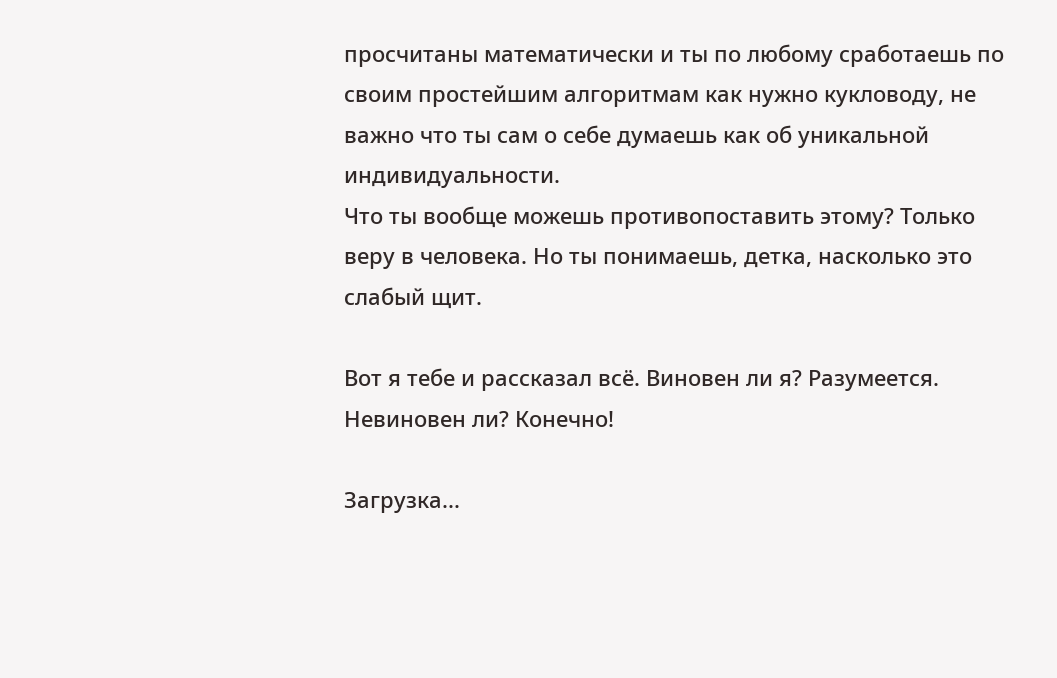просчитаны математически и ты по любому сработаешь по своим простейшим алгоритмам как нужно кукловоду, не важно что ты сам о себе думаешь как об уникальной индивидуальности.
Что ты вообще можешь противопоставить этому? Только веру в человека. Но ты понимаешь, детка, насколько это слабый щит.

Вот я тебе и рассказал всё. Виновен ли я? Разумеется. Невиновен ли? Конечно!

Загрузка...